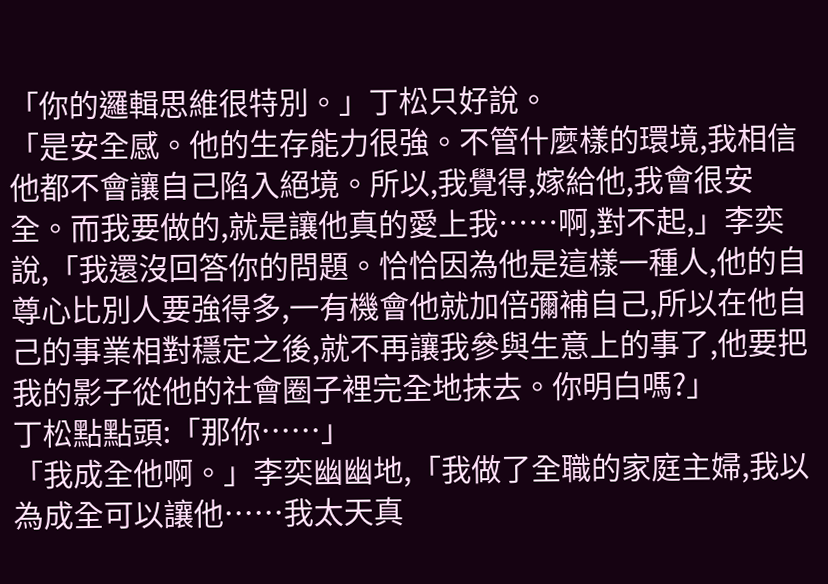「你的邏輯思維很特別。」丁松只好說。
「是安全感。他的生存能力很強。不管什麼樣的環境,我相信他都不會讓自己陷入絕境。所以,我覺得,嫁給他,我會很安全。而我要做的,就是讓他真的愛上我……啊,對不起,」李奕說,「我還沒回答你的問題。恰恰因為他是這樣一種人,他的自尊心比別人要強得多,一有機會他就加倍彌補自己,所以在他自己的事業相對穩定之後,就不再讓我參與生意上的事了,他要把我的影子從他的社會圈子裡完全地抹去。你明白嗎?」
丁松點點頭:「那你……」
「我成全他啊。」李奕幽幽地,「我做了全職的家庭主婦,我以為成全可以讓他……我太天真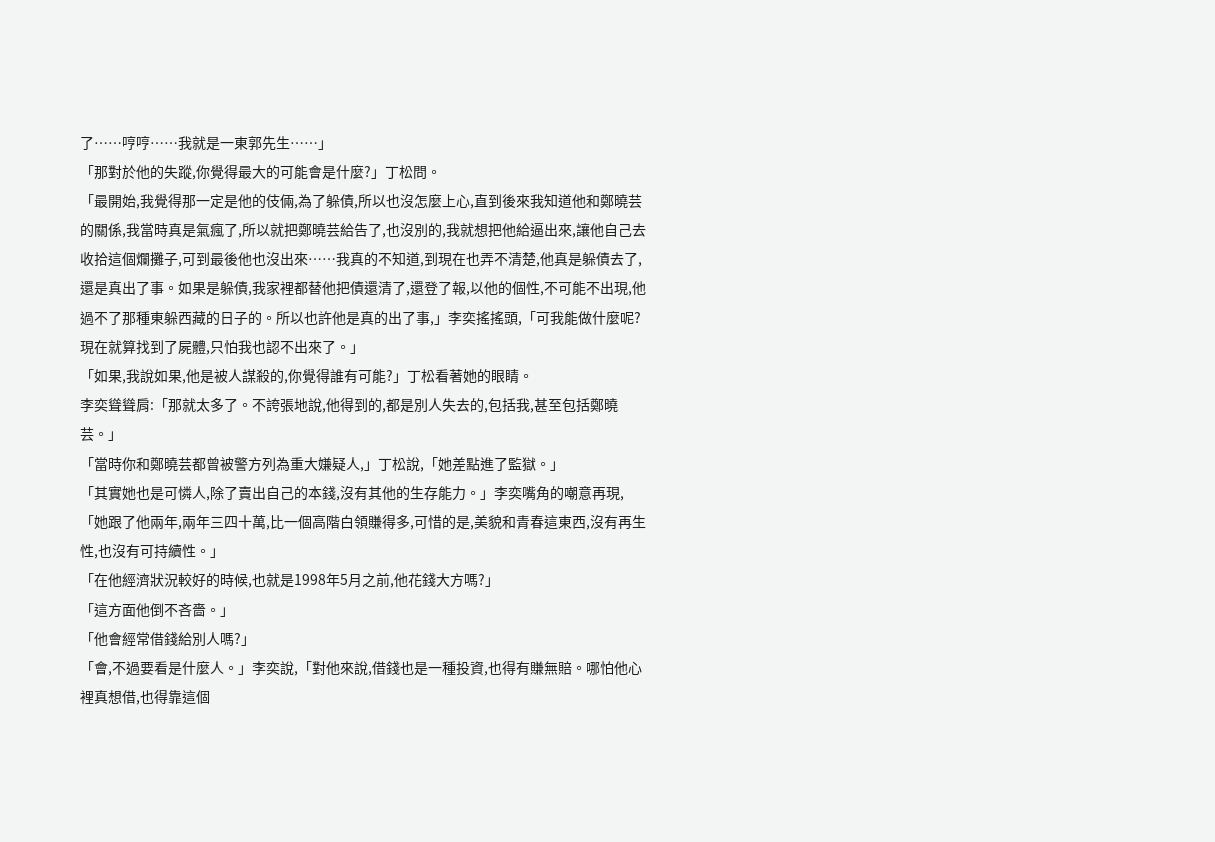了……哼哼……我就是一東郭先生……」
「那對於他的失蹤,你覺得最大的可能會是什麼?」丁松問。
「最開始,我覺得那一定是他的伎倆,為了躲債,所以也沒怎麼上心,直到後來我知道他和鄭曉芸的關係,我當時真是氣瘋了,所以就把鄭曉芸給告了,也沒別的,我就想把他給逼出來,讓他自己去收拾這個爛攤子,可到最後他也沒出來……我真的不知道,到現在也弄不清楚,他真是躲債去了,還是真出了事。如果是躲債,我家裡都替他把債還清了,還登了報,以他的個性,不可能不出現,他過不了那種東躲西藏的日子的。所以也許他是真的出了事,」李奕搖搖頭,「可我能做什麼呢?現在就算找到了屍體,只怕我也認不出來了。」
「如果,我說如果,他是被人謀殺的,你覺得誰有可能?」丁松看著她的眼睛。
李奕聳聳肩:「那就太多了。不誇張地說,他得到的,都是別人失去的,包括我,甚至包括鄭曉芸。」
「當時你和鄭曉芸都曾被警方列為重大嫌疑人,」丁松說,「她差點進了監獄。」
「其實她也是可憐人,除了賣出自己的本錢,沒有其他的生存能力。」李奕嘴角的嘲意再現,「她跟了他兩年,兩年三四十萬,比一個高階白領賺得多,可惜的是,美貌和青春這東西,沒有再生性,也沒有可持續性。」
「在他經濟狀況較好的時候,也就是1998年5月之前,他花錢大方嗎?」
「這方面他倒不吝嗇。」
「他會經常借錢給別人嗎?」
「會,不過要看是什麼人。」李奕說,「對他來說,借錢也是一種投資,也得有賺無賠。哪怕他心裡真想借,也得靠這個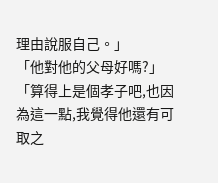理由說服自己。」
「他對他的父母好嗎?」
「算得上是個孝子吧,也因為這一點,我覺得他還有可取之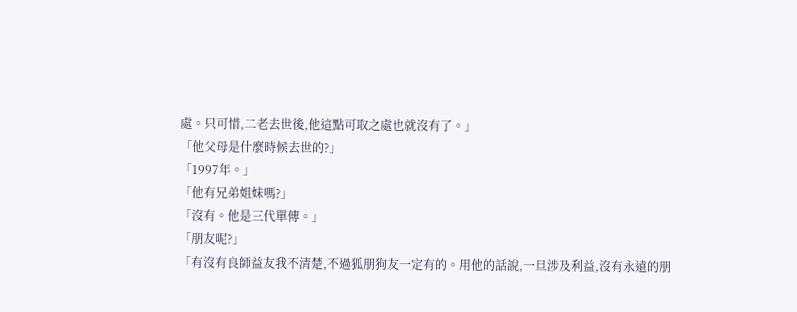處。只可惜,二老去世後,他這點可取之處也就沒有了。」
「他父母是什麼時候去世的?」
「1997年。」
「他有兄弟姐妹嗎?」
「沒有。他是三代單傳。」
「朋友呢?」
「有沒有良師益友我不清楚,不過狐朋狗友一定有的。用他的話說,一旦涉及利益,沒有永遠的朋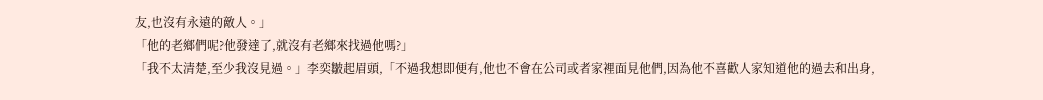友,也沒有永遠的敵人。」
「他的老鄉們呢?他發達了,就沒有老鄉來找過他嗎?」
「我不太清楚,至少我沒見過。」李奕皺起眉頭,「不過我想即便有,他也不會在公司或者家裡面見他們,因為他不喜歡人家知道他的過去和出身,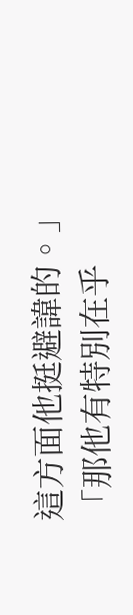這方面他挺避諱的。」
「那他有特別在乎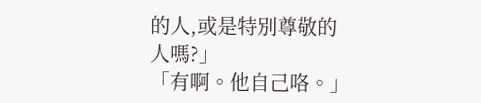的人,或是特別尊敬的人嗎?」
「有啊。他自己咯。」